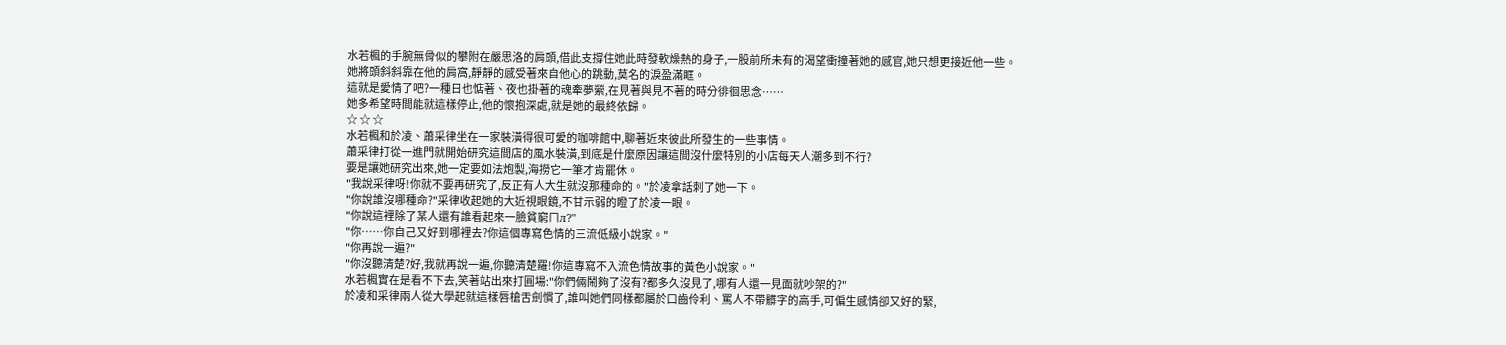水若楓的手腕無骨似的攀附在嚴思洛的肩頭,借此支撐住她此時發軟燥熱的身子,一股前所未有的渴望衝撞著她的感官,她只想更接近他一些。
她將頭斜斜靠在他的肩窩,靜靜的感受著來自他心的跳動,莫名的淚盈滿眶。
這就是愛情了吧?一種日也惦著、夜也掛著的魂牽夢縈,在見著與見不著的時分徘徊思念……
她多希望時間能就這樣停止,他的懷抱深處,就是她的最終依歸。
☆ ☆ ☆
水若楓和於凌、蕭采律坐在一家裝潢得很可愛的咖啡館中,聊著近來彼此所發生的一些事情。
蕭采律打從一進門就開始研究這間店的風水裝潢,到底是什麼原因讓這間沒什麼特別的小店每天人潮多到不行?
要是讓她研究出來,她一定要如法炮製,海撈它一筆才肯罷休。
"我說采律呀!你就不要再研究了,反正有人大生就沒那種命的。"於凌拿話刺了她一下。
"你說誰沒哪種命?"采律收起她的大近視眼鏡,不甘示弱的瞪了於凌一眼。
"你說這裡除了某人還有誰看起來一臉貧窮ㄇл?"
"你……你自己又好到哪裡去?你這個專寫色情的三流低級小說家。"
"你再說一遍?"
"你沒聽清楚?好,我就再說一遍,你聽清楚羅!你這專寫不入流色情故事的黃色小說家。"
水若楓實在是看不下去,笑著站出來打圓場:"你們倆鬧夠了沒有?都多久沒見了,哪有人還一見面就吵架的?"
於凌和采律兩人從大學起就這樣唇槍舌劍慣了,誰叫她們同樣都屬於口齒伶利、罵人不帶髒字的高手,可偏生感情卻又好的緊,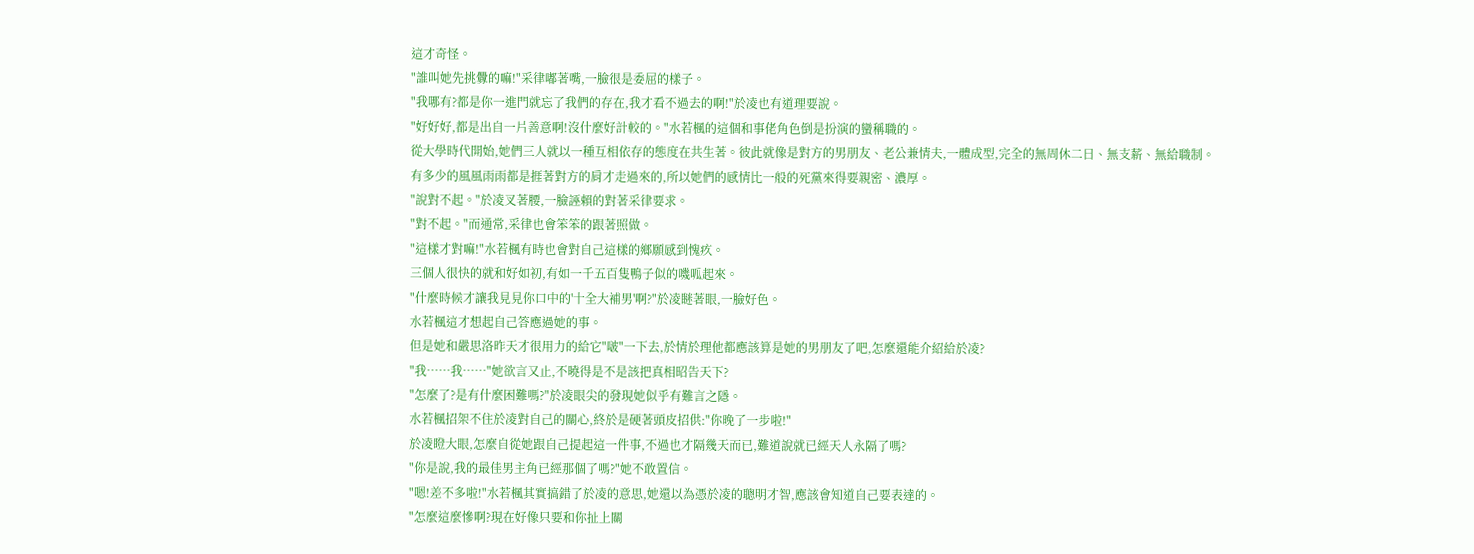這才奇怪。
"誰叫她先挑釁的嘛!"采律嘟著嘴,一臉很是委屈的樣子。
"我哪有?都是你一進門就忘了我們的存在,我才看不過去的啊!"於凌也有道理要說。
"好好好,都是出自一片善意啊!沒什麼好計較的。"水若楓的這個和事佬角色倒是扮演的蠻稱職的。
從大學時代開始,她們三人就以一種互相依存的態度在共生著。彼此就像是對方的男朋友、老公兼情夫,一體成型,完全的無周休二日、無支薪、無給職制。
有多少的風風雨雨都是捱著對方的肩才走過來的,所以她們的感情比一般的死黨來得要親密、濃厚。
"說對不起。"於凌叉著腰,一臉誣賴的對著采律要求。
"對不起。"而通常,采律也會笨笨的跟著照做。
"這樣才對嘛!"水若楓有時也會對自己這樣的鄉願感到愧疚。
三個人很快的就和好如初,有如一千五百隻鴨子似的嘰呱起來。
"什麼時候才讓我見見你口中的'十全大補男'啊?"於凌瞇著眼,一臉好色。
水若楓這才想起自己答應過她的事。
但是她和嚴思洛昨天才很用力的給它"啵"一下去,於情於理他都應該算是她的男朋友了吧,怎麼還能介紹給於凌?
"我……我……"她欲言又止,不曉得是不是該把真相昭告天下?
"怎麼了?是有什麼困難嗎?"於凌眼尖的發現她似乎有難言之隱。
水若楓招架不住於凌對自己的關心,終於是硬著頭皮招供:"你晚了一步啦!"
於凌瞪大眼,怎麼自從她跟自己提起這一件事,不過也才隔幾天而已,難道說就已經天人永隔了嗎?
"你是說,我的最佳男主角已經那個了嗎?"她不敢置信。
"嗯!差不多啦!"水若楓其實搞錯了於凌的意思,她還以為憑於凌的聰明才智,應該會知道自己要表達的。
"怎麼這麼慘啊?現在好像只要和你扯上關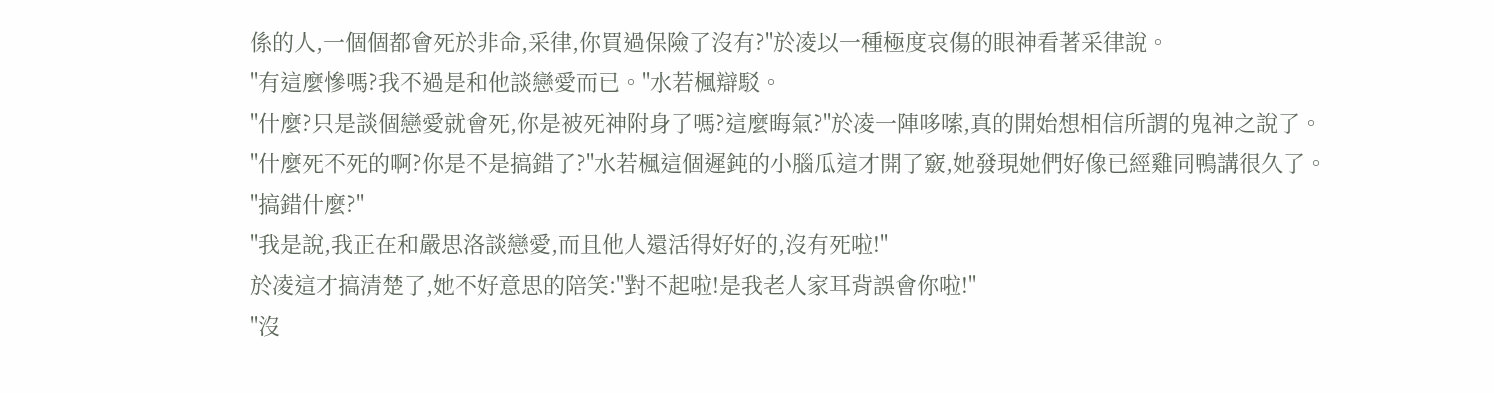係的人,一個個都會死於非命,采律,你買過保險了沒有?"於凌以一種極度哀傷的眼神看著采律說。
"有這麼慘嗎?我不過是和他談戀愛而已。"水若楓辯駁。
"什麼?只是談個戀愛就會死,你是被死神附身了嗎?這麼晦氣?"於凌一陣哆嗦,真的開始想相信所謂的鬼神之說了。
"什麼死不死的啊?你是不是搞錯了?"水若楓這個遲鈍的小腦瓜這才開了竅,她發現她們好像已經雞同鴨講很久了。
"搞錯什麼?"
"我是說,我正在和嚴思洛談戀愛,而且他人還活得好好的,沒有死啦!"
於凌這才搞清楚了,她不好意思的陪笑:"對不起啦!是我老人家耳背誤會你啦!"
"沒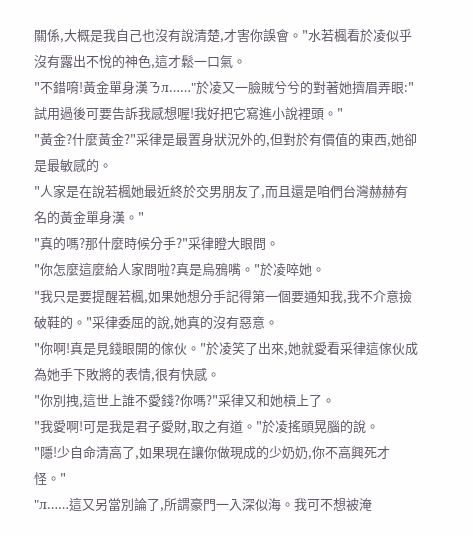關係,大概是我自己也沒有說清楚,才害你誤會。"水若楓看於凌似乎沒有露出不悅的神色,這才鬆一口氣。
"不錯唷!黃金單身漢ㄋл……"於凌又一臉賊兮兮的對著她擠眉弄眼:"試用過後可要告訴我感想喔!我好把它寫進小說裡頭。"
"黃金?什麼黃金?"采律是最置身狀況外的,但對於有價值的東西,她卻是最敏感的。
"人家是在說若楓她最近終於交男朋友了,而且還是咱們台灣赫赫有名的黃金單身漢。"
"真的嗎?那什麼時候分手?"采律瞪大眼問。
"你怎麼這麼給人家問啦?真是烏鴉嘴。"於凌啐她。
"我只是要提醒若楓,如果她想分手記得第一個要通知我,我不介意撿破鞋的。"采律委屈的說,她真的沒有惡意。
"你啊!真是見錢眼開的傢伙。"於凌笑了出來,她就愛看采律這傢伙成為她手下敗將的表情,很有快感。
"你別拽,這世上誰不愛錢?你嗎?"采律又和她槓上了。
"我愛啊!可是我是君子愛財,取之有道。"於凌搖頭晃腦的說。
"隱!少自命清高了,如果現在讓你做現成的少奶奶,你不高興死才怪。"
"л……這又另當別論了,所謂豪門一入深似海。我可不想被淹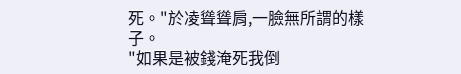死。"於凌聳聳肩,一臉無所謂的樣子。
"如果是被錢淹死我倒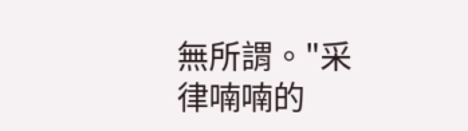無所謂。"采律喃喃的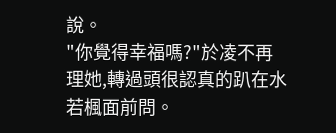說。
"你覺得幸福嗎?"於凌不再理她,轉過頭很認真的趴在水若楓面前問。